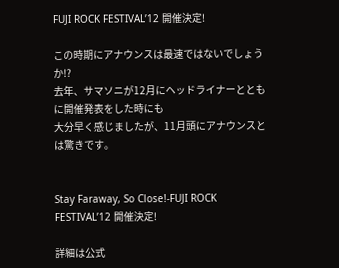FUJI ROCK FESTIVAL’12 開催決定!

この時期にアナウンスは最速ではないでしょうか!?
去年、サマソニが12月にヘッドライナーとともに開催発表をした時にも
大分早く感じましたが、11月頭にアナウンスとは驚きです。


Stay Faraway, So Close!-FUJI ROCK FESTIVAL’12 開催決定!

詳細は公式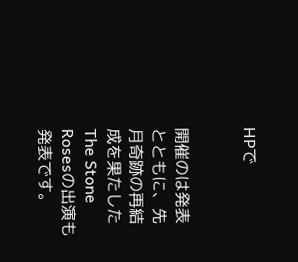HPで


開催のは発表とともに、先月奇跡の再結成を果たしたThe Stone Rosesの出演も発表です。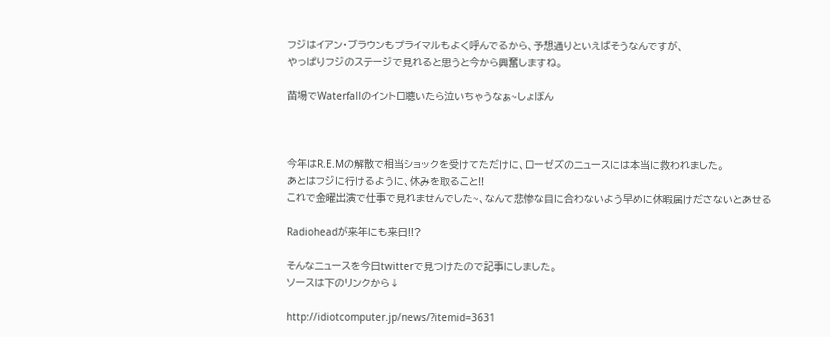フジはイアン・ブラウンもプライマルもよく呼んでるから、予想通りといえばそうなんですが、
やっぱりフジのステージで見れると思うと今から興奮しますね。

苗場でWaterfallのイントロ聴いたら泣いちゃうなぁ~しょぼん



今年はR.E.Mの解散で相当ショックを受けてただけに、ローゼズのニュースには本当に救われました。
あとはフジに行けるように、休みを取ること!!
これで金曜出演で仕事で見れませんでした~、なんて悲惨な目に合わないよう早めに休暇届けださないとあせる

Radioheadが来年にも来日!!?

そんなニュースを今日twitterで見つけたので記事にしました。
ソースは下のリンクから↓

http://idiotcomputer.jp/news/?itemid=3631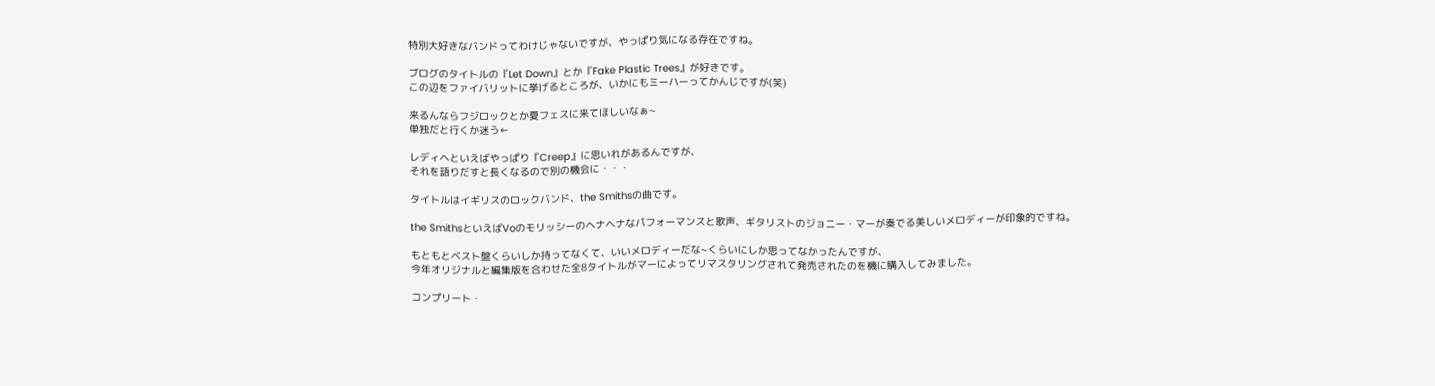特別大好きなバンドってわけじゃないですが、やっぱり気になる存在ですね。

ブログのタイトルの『Let Down』とか『Fake Plastic Trees』が好きです。
この辺をファイバリットに挙げるところが、いかにもミーハーってかんじですが(笑)

来るんならフジロックとか夏フェスに来てほしいなぁ~
単独だと行くか迷う←

レディヘといえばやっぱり『Creep』に思いれがあるんですが、
それを語りだすと長くなるので別の機会に・・・

タイトルはイギリスのロックバンド、the Smithsの曲です。

the SmithsといえばVoのモリッシーのヘナヘナなパフォーマンスと歌声、ギタリストのジョニー・マーが奏でる美しいメロディーが印象的ですね。

もともとベスト盤くらいしか持ってなくて、いいメロディーだな~くらいにしか思ってなかったんですが、
今年オリジナルと編集版を合わせた全8タイトルがマーによってリマスタリングされて発売されたのを機に購入してみました。

コンプリート・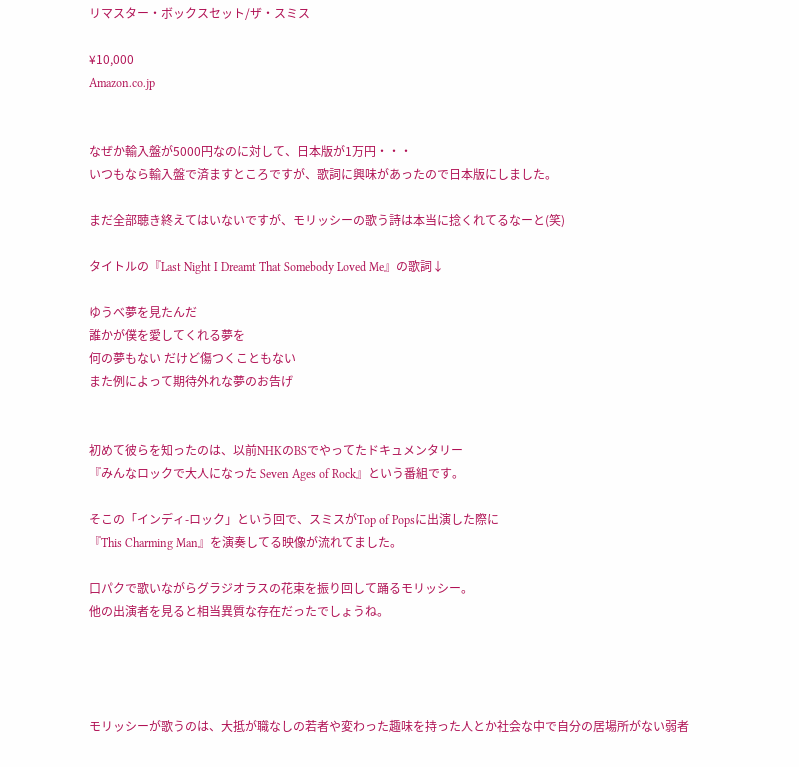リマスター・ボックスセット/ザ・スミス

¥10,000
Amazon.co.jp


なぜか輸入盤が5000円なのに対して、日本版が1万円・・・
いつもなら輸入盤で済ますところですが、歌詞に興味があったので日本版にしました。

まだ全部聴き終えてはいないですが、モリッシーの歌う詩は本当に捻くれてるなーと(笑)

タイトルの『Last Night I Dreamt That Somebody Loved Me』の歌詞↓

ゆうべ夢を見たんだ
誰かが僕を愛してくれる夢を
何の夢もない だけど傷つくこともない
また例によって期待外れな夢のお告げ


初めて彼らを知ったのは、以前NHKのBSでやってたドキュメンタリー
『みんなロックで大人になった Seven Ages of Rock』という番組です。

そこの「インディ-ロック」という回で、スミスがTop of Popsに出演した際に
『This Charming Man』を演奏してる映像が流れてました。

口パクで歌いながらグラジオラスの花束を振り回して踊るモリッシー。
他の出演者を見ると相当異質な存在だったでしょうね。




モリッシーが歌うのは、大抵が職なしの若者や変わった趣味を持った人とか社会な中で自分の居場所がない弱者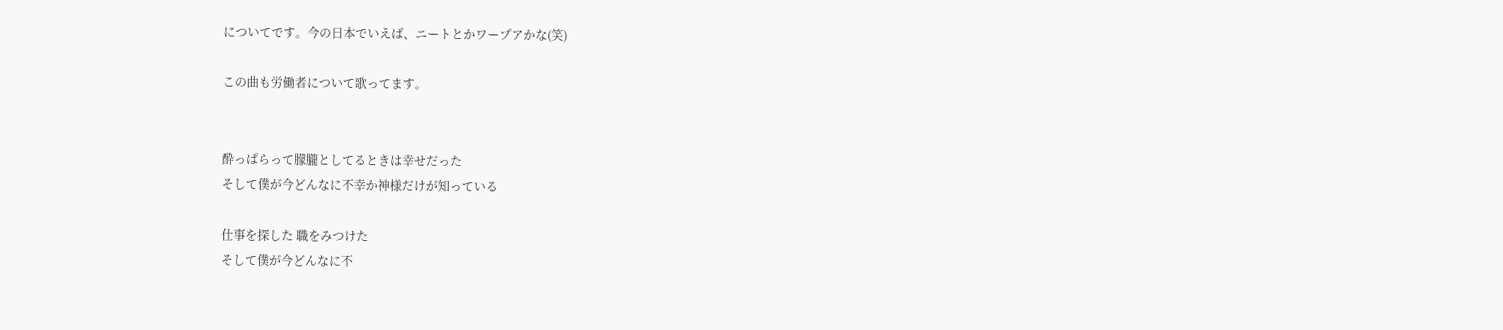についてです。今の日本でいえば、ニートとかワープアかな(笑)

この曲も労働者について歌ってます。


酔っぱらって朦朧としてるときは幸せだった
そして僕が今どんなに不幸か神様だけが知っている

仕事を探した 職をみつけた
そして僕が今どんなに不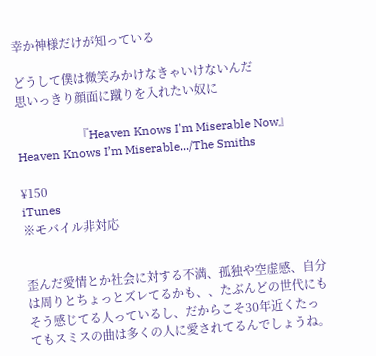幸か神様だけが知っている

どうして僕は微笑みかけなきゃいけないんだ
思いっきり顔面に蹴りを入れたい奴に

                    『Heaven Knows I'm Miserable Now』
Heaven Knows I’m Miserable.../The Smiths

¥150
iTunes
※モバイル非対応


歪んだ愛情とか社会に対する不満、孤独や空虚感、自分は周りとちょっとズレてるかも、、たぶんどの世代にもそう感じてる人っているし、だからこそ30年近くたってもスミスの曲は多くの人に愛されてるんでしょうね。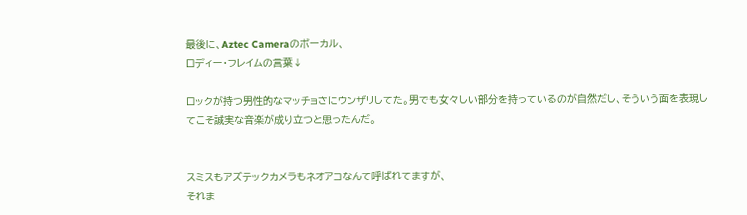最後に、Aztec Cameraのボーカル、
ロディー・フレイムの言葉↓

ロックが持つ男性的なマッチョさにウンザリしてた。男でも女々しい部分を持っているのが自然だし、そういう面を表現してこそ誠実な音楽が成り立つと思ったんだ。


スミスもアズテックカメラもネオアコなんて呼ばれてますが、
それま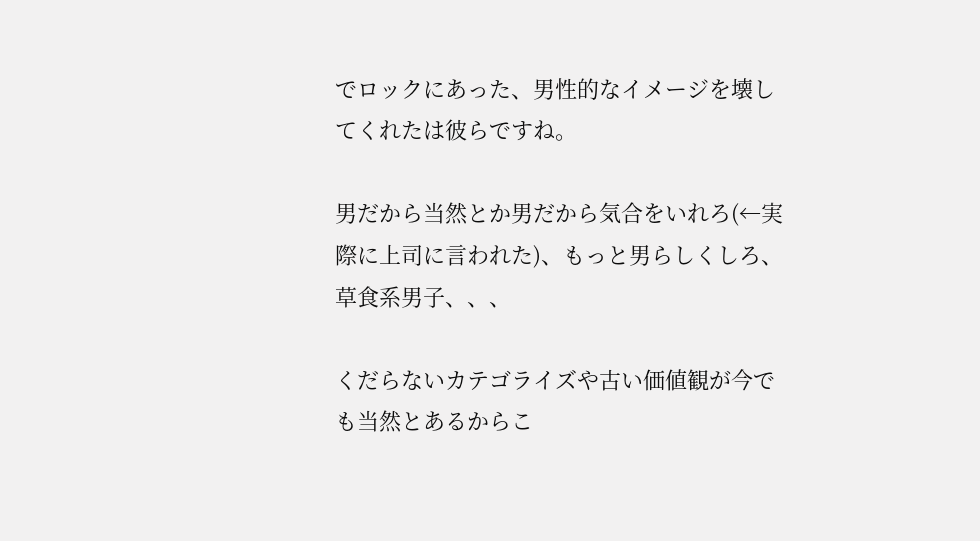でロックにあった、男性的なイメージを壊してくれたは彼らですね。

男だから当然とか男だから気合をいれろ(←実際に上司に言われた)、もっと男らしくしろ、
草食系男子、、、

くだらないカテゴライズや古い価値観が今でも当然とあるからこ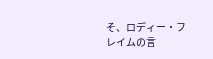そ、ロディー・フレイムの言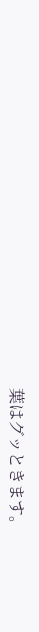葉はグッときます。